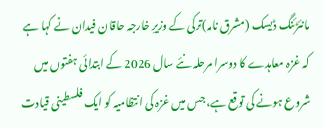مانئڑئنگ ڈیسک (مشرق نامہ)ترکی کے وزیرِ خارجہ حاقان فیدان نے کہا ہے کہ غزہ معاہدے کا دوسرا مرحلہ نئے سال 2026 کے ابتدائی ہفتوں میں شروع ہونے کی توقع ہے، جس میں غزہ کی انتظامیہ کو ایک فلسطینی قیادت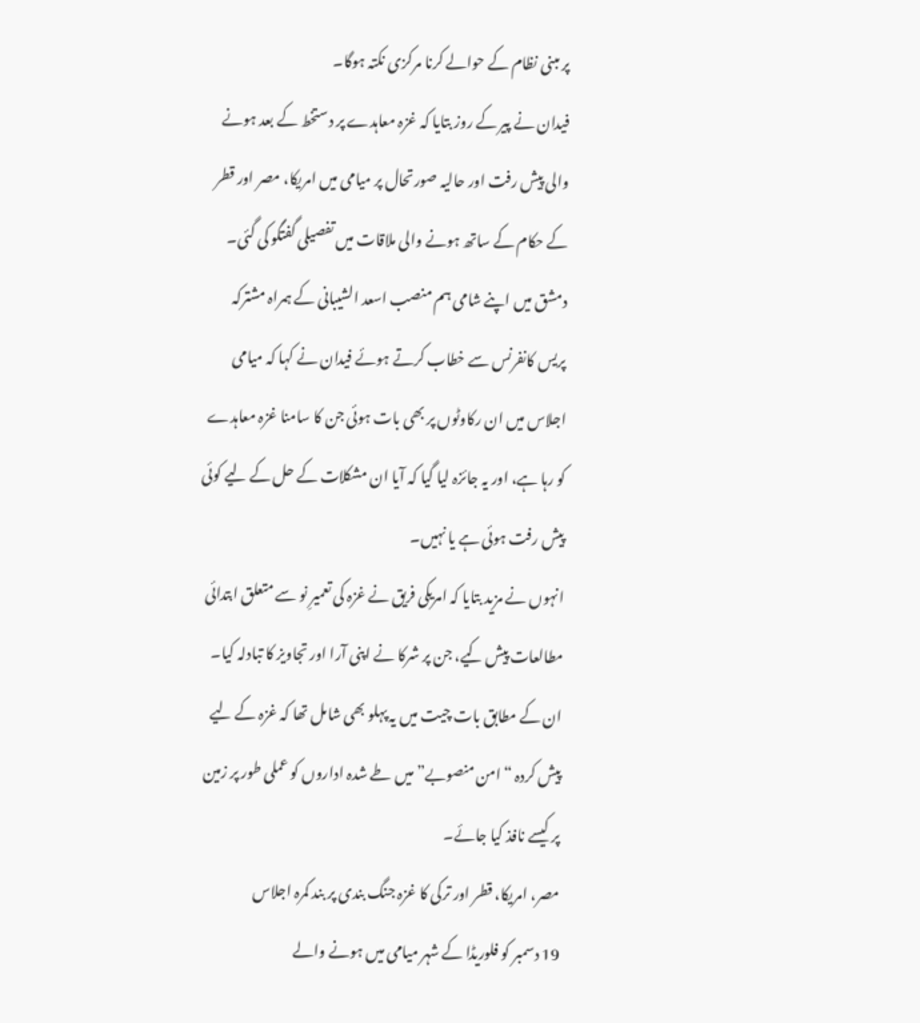پر مبنی نظام کے حوالے کرنا مرکزی نکتہ ہوگا۔
فیدان نے پیر کے روز بتایا کہ غزہ معاہدے پر دستخط کے بعد ہونے والی پیش رفت اور حالیہ صورتحال پر میامی میں امریکا، مصر اور قطر کے حکام کے ساتھ ہونے والی ملاقات میں تفصیلی گفتگو کی گئی۔
دمشق میں اپنے شامی ہم منصب اسعد الشیبانی کے ہمراہ مشترکہ پریس کانفرنس سے خطاب کرتے ہوئے فیدان نے کہا کہ میامی اجلاس میں ان رکاوٹوں پر بھی بات ہوئی جن کا سامنا غزہ معاہدے کو رہا ہے، اور یہ جائزہ لیا گیا کہ آیا ان مشکلات کے حل کے لیے کوئی پیش رفت ہوئی ہے یا نہیں۔
انہوں نے مزید بتایا کہ امریکی فریق نے غزہ کی تعمیرِ نو سے متعلق ابتدائی مطالعات پیش کیے، جن پر شرکا نے اپنی آرا اور تجاویز کا تبادلہ کیا۔ ان کے مطابق بات چیت میں یہ پہلو بھی شامل تھا کہ غزہ کے لیے پیش کردہ “امن منصوبے” میں طے شدہ اداروں کو عملی طور پر زمین پر کیسے نافذ کیا جائے۔
مصر، امریکا، قطر اور ترکی کا غزہ جنگ بندی پر بند کمرہ اجلاس
19 دسمبر کو فلوریڈا کے شہر میامی میں ہونے والے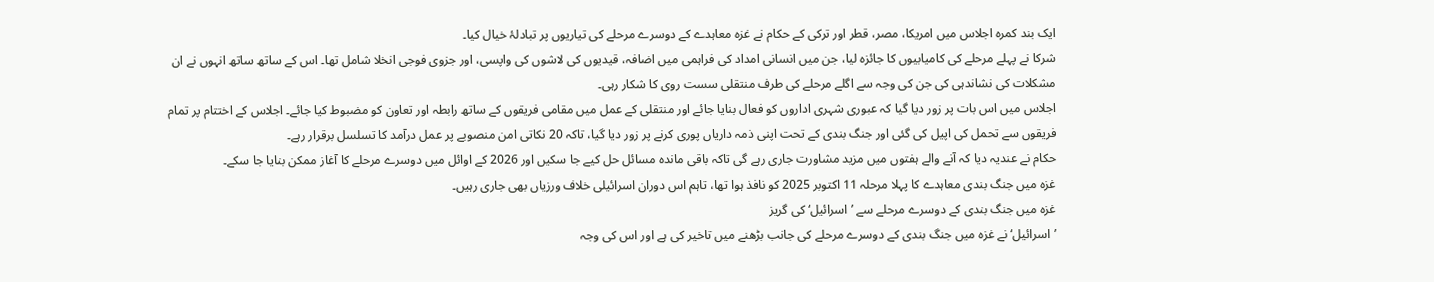ایک بند کمرہ اجلاس میں امریکا، مصر، قطر اور ترکی کے حکام نے غزہ معاہدے کے دوسرے مرحلے کی تیاریوں پر تبادلۂ خیال کیا۔
شرکا نے پہلے مرحلے کی کامیابیوں کا جائزہ لیا، جن میں انسانی امداد کی فراہمی میں اضافہ، قیدیوں کی لاشوں کی واپسی، اور جزوی فوجی انخلا شامل تھا۔ اس کے ساتھ ساتھ انہوں نے ان مشکلات کی نشاندہی کی جن کی وجہ سے اگلے مرحلے کی طرف منتقلی سست روی کا شکار رہی۔
اجلاس میں اس بات پر زور دیا گیا کہ عبوری شہری اداروں کو فعال بنایا جائے اور منتقلی کے عمل میں مقامی فریقوں کے ساتھ رابطہ اور تعاون کو مضبوط کیا جائے۔ اجلاس کے اختتام پر تمام فریقوں سے تحمل کی اپیل کی گئی اور جنگ بندی کے تحت اپنی ذمہ داریاں پوری کرنے پر زور دیا گیا، تاکہ 20 نکاتی امن منصوبے پر عمل درآمد کا تسلسل برقرار رہے۔
حکام نے عندیہ دیا کہ آنے والے ہفتوں میں مزید مشاورت جاری رہے گی تاکہ باقی ماندہ مسائل حل کیے جا سکیں اور 2026 کے اوائل میں دوسرے مرحلے کا آغاز ممکن بنایا جا سکے۔
غزہ میں جنگ بندی معاہدے کا پہلا مرحلہ 11 اکتوبر 2025 کو نافذ ہوا تھا، تاہم اس دوران اسرائیلی خلاف ورزیاں بھی جاری رہیں۔
غزہ میں جنگ بندی کے دوسرے مرحلے سے ’اسرائیل‘ کی گریز
’اسرائیل‘ نے غزہ میں جنگ بندی کے دوسرے مرحلے کی جانب بڑھنے میں تاخیر کی ہے اور اس کی وجہ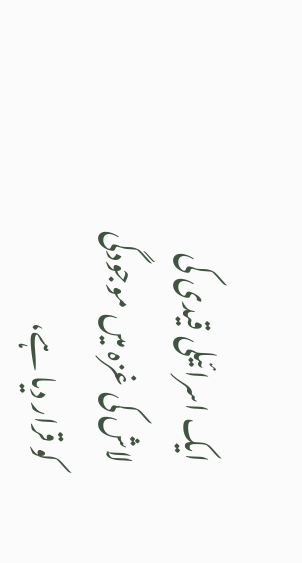ایک اسرائیلی قیدی کی لاش کی غزہ میں موجودگی کو قرار دیا ہے،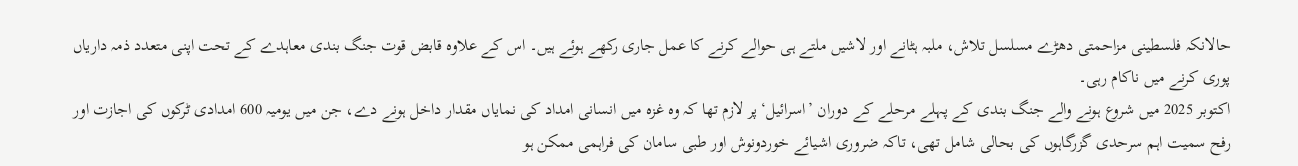حالانکہ فلسطینی مزاحمتی دھڑے مسلسل تلاش، ملبہ ہٹانے اور لاشیں ملتے ہی حوالے کرنے کا عمل جاری رکھے ہوئے ہیں۔ اس کے علاوہ قابض قوت جنگ بندی معاہدے کے تحت اپنی متعدد ذمہ داریاں پوری کرنے میں ناکام رہی۔
اکتوبر 2025 میں شروع ہونے والے جنگ بندی کے پہلے مرحلے کے دوران ’اسرائیل‘ پر لازم تھا کہ وہ غزہ میں انسانی امداد کی نمایاں مقدار داخل ہونے دے، جن میں یومیہ 600 امدادی ٹرکوں کی اجازت اور رفح سمیت اہم سرحدی گزرگاہوں کی بحالی شامل تھی، تاکہ ضروری اشیائے خوردونوش اور طبی سامان کی فراہمی ممکن ہو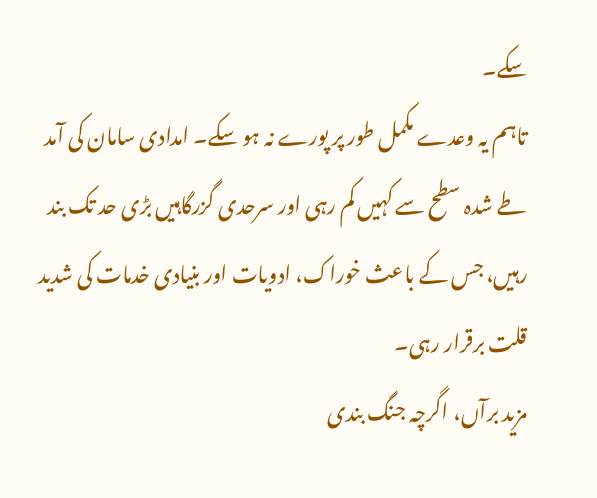سکے۔
تاہم یہ وعدے مکمل طور پر پورے نہ ہو سکے۔ امدادی سامان کی آمد طے شدہ سطح سے کہیں کم رہی اور سرحدی گزرگاہیں بڑی حد تک بند رہیں، جس کے باعث خوراک، ادویات اور بنیادی خدمات کی شدید قلت برقرار رہی۔
مزید برآں، اگرچہ جنگ بندی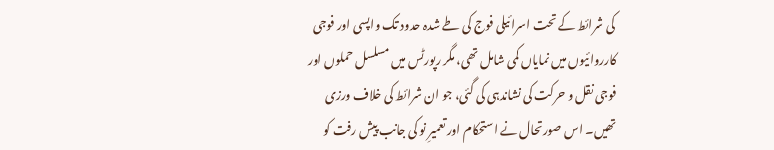کی شرائط کے تحت اسرائیلی فوج کی طے شدہ حدود تک واپسی اور فوجی کارروائیوں میں نمایاں کمی شامل تھی، مگر رپورٹس میں مسلسل حملوں اور فوجی نقل و حرکت کی نشاندہی کی گئی، جو ان شرائط کی خلاف ورزی تھیں۔ اس صورتحال نے استحکام اور تعمیرِ نو کی جانب پیش رفت کو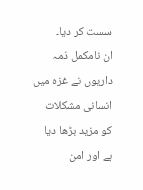سست کر دیا۔
ان نامکمل ذمہ داریوں نے غزہ میں انسانی مشکلات کو مزید بڑھا دیا ہے اور امن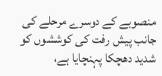منصوبے کے دوسرے مرحلے کی جانب پیش رفت کی کوششوں کو شدید دھچکا پہنچایا ہے،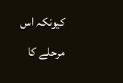کیونکہ اس مرحلے کا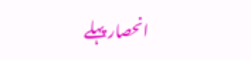انحصار پہلے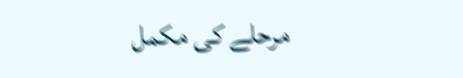مرحلے کی مکمل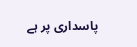پاسداری پر ہے